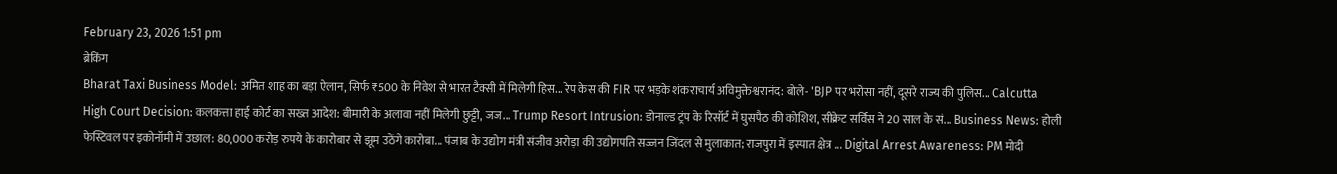February 23, 2026 1:51 pm
ब्रेकिंग
Bharat Taxi Business Model: अमित शाह का बड़ा ऐलान, सिर्फ ₹500 के निवेश से भारत टैक्सी में मिलेगी हिस... रेप केस की FIR पर भड़के शंकराचार्य अविमुक्तेश्वरानंद: बोले- 'BJP पर भरोसा नहीं, दूसरे राज्य की पुलिस... Calcutta High Court Decision: कलकत्ता हाई कोर्ट का सख्त आदेश: बीमारी के अलावा नहीं मिलेगी छुट्टी, जज... Trump Resort Intrusion: डोनाल्ड ट्रंप के रिसॉर्ट में घुसपैठ की कोशिश, सीक्रेट सर्विस ने 20 साल के सं... Business News: होली फेस्टिवल पर इकोनॉमी में उछाल: 80,000 करोड़ रुपये के कारोबार से झूम उठेंगे कारोबा... पंजाब के उद्योग मंत्री संजीव अरोड़ा की उद्योगपति सज्जन जिंदल से मुलाकात; राजपुरा में इस्पात क्षेत्र ... Digital Arrest Awareness: PM मोदी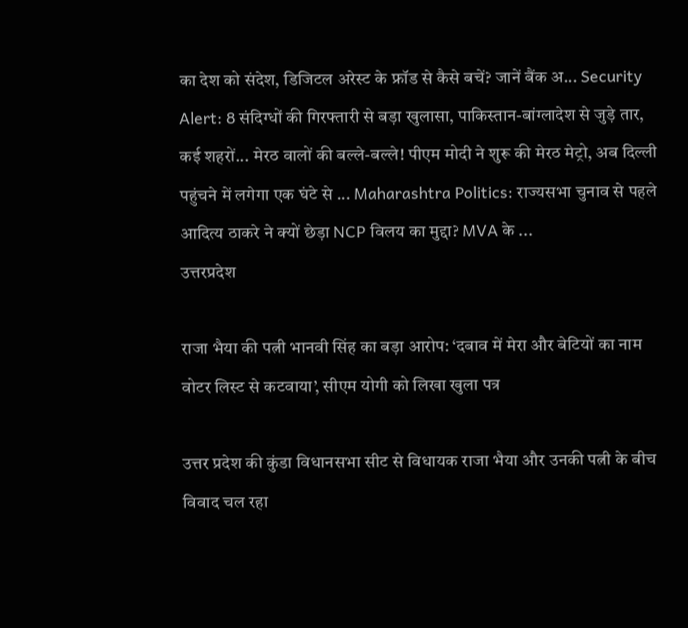का देश को संदेश, डिजिटल अरेस्ट के फ्रॉड से कैसे बचें? जानें बैंक अ... Security Alert: 8 संदिग्धों की गिरफ्तारी से बड़ा खुलासा, पाकिस्तान-बांग्लादेश से जुड़े तार, कई शहरों... मेरठ वालों की बल्ले-बल्ले! पीएम मोदी ने शुरू की मेरठ मेट्रो, अब दिल्ली पहुंचने में लगेगा एक घंटे से ... Maharashtra Politics: राज्यसभा चुनाव से पहले आदित्य ठाकरे ने क्यों छेड़ा NCP विलय का मुद्दा? MVA के ...
उत्तरप्रदेश

राजा भैया की पत्नी भानवी सिंह का बड़ा आरोप: ‘दबाव में मेरा और बेटियों का नाम वोटर लिस्ट से कटवाया’, सीएम योगी को लिखा खुला पत्र

उत्तर प्रदेश की कुंडा विधानसभा सीट से विधायक राजा भैया और उनकी पत्नी के बीच विवाद चल रहा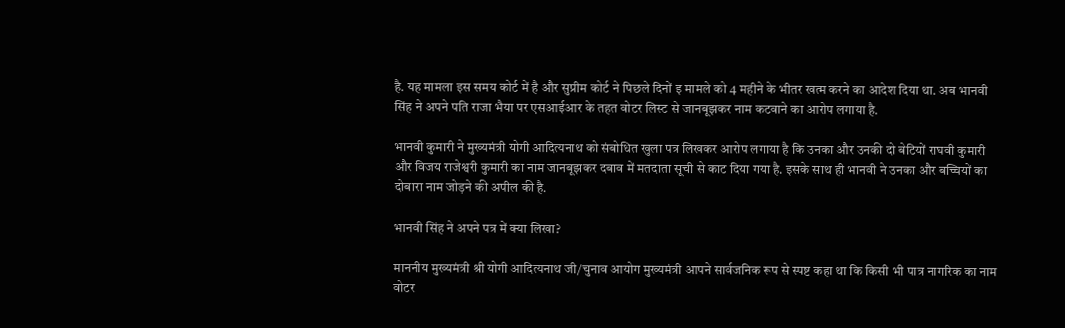है. यह मामला इस समय कोर्ट में है और सुप्रीम कोर्ट ने पिछले दिनों इ मामले को 4 महीने के भीतर खत्म करने का आदेश दिया था. अब भानवी सिंह ने अपने पति राजा भैया पर एसआईआर के तहत वोटर लिस्ट से जानबूझकर नाम कटवाने का आरोप लगाया है.

भानवी कुमारी ने मुख्यमंत्री योगी आदित्यनाथ को संबोधित खुला पत्र लिखकर आरोप लगाया है कि उनका और उनकी दो बेटियों राघवी कुमारी और विजय राजेश्वरी कुमारी का नाम जानबूझकर दबाव में मतदाता सूची से काट दिया गया है. इसके साथ ही भानवी ने उनका और बच्चियों का दोबारा नाम जोड़ने की अपील की है.

भानवी सिंह ने अपने पत्र में क्या लिखा?

माननीय मुख्यमंत्री श्री योगी आदित्यनाथ जी/चुनाव आयोग मुख्यमंत्री आपने सार्वजनिक रूप से स्पष्ट कहा था कि किसी भी पात्र नागरिक का नाम वोटर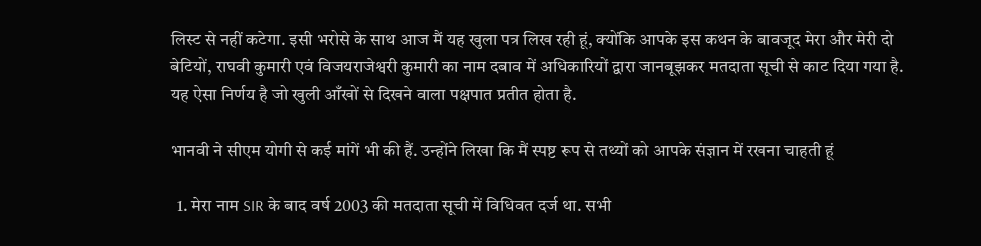लिस्ट से नहीं कटेगा. इसी भरोसे के साथ आज मैं यह खुला पत्र लिख रही हूं, क्योंकि आपके इस कथन के बावजूद मेरा और मेरी दो बेटियों, राघवी कुमारी एवं विजयराजेश्वरी कुमारी का नाम दबाव में अधिकारियों द्वारा जानबूझकर मतदाता सूची से काट दिया गया है. यह ऐसा निर्णय है जो खुली आँखों से दिखने वाला पक्षपात प्रतीत होता है.

भानवी ने सीएम योगी से कई मांगें भी की हैं. उन्होंने लिखा कि मैं स्पष्ट रूप से तथ्यों को आपके संज्ञान में रखना चाहती हूं

  1. मेरा नाम SIR के बाद वर्ष 2003 की मतदाता सूची में विधिवत दर्ज था. सभी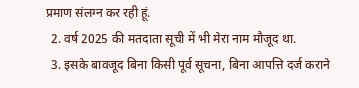प्रमाण संलग्न कर रही हूं.
  2. वर्ष 2025 की मतदाता सूची में भी मेरा नाम मौजूद था.
  3. इसके बावजूद बिना किसी पूर्व सूचना, बिना आपत्ति दर्ज कराने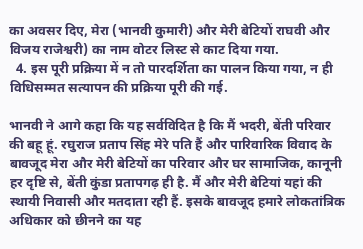का अवसर दिए, मेरा (भानवी कुमारी) और मेरी बेटियों राघवी और विजय राजेश्वरी) का नाम वोटर लिस्ट से काट दिया गया.
  4. इस पूरी प्रक्रिया में न तो पारदर्शिता का पालन किया गया, न ही विधिसम्मत सत्यापन की प्रक्रिया पूरी की गई.

भानवी ने आगे कहा कि यह सर्वविदित है कि मैं भदरी, बेंती परिवार की बहू हूं. रघुराज प्रताप सिंह मेरे पति हैं और पारिवारिक विवाद के बावजूद मेरा और मेरी बेटियों का परिवार और घर सामाजिक, कानूनी हर दृष्टि से, बेंती कुंडा प्रतापगढ़ ही है. मैं और मेरी बेटियां यहां की स्थायी निवासी और मतदाता रही हैं. इसके बावजूद हमारे लोकतांत्रिक अधिकार को छीनने का यह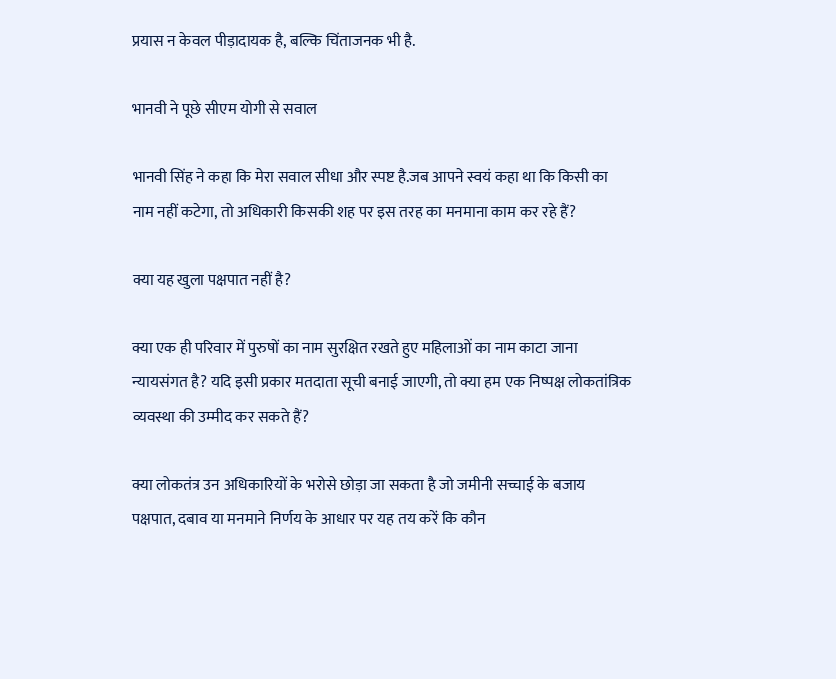प्रयास न केवल पीड़ादायक है, बल्कि चिंताजनक भी है.

भानवी ने पूछे सीएम योगी से सवाल

भानवी सिंह ने कहा कि मेरा सवाल सीधा और स्पष्ट है.जब आपने स्वयं कहा था कि किसी का नाम नहीं कटेगा, तो अधिकारी किसकी शह पर इस तरह का मनमाना काम कर रहे हैं?

क्या यह खुला पक्षपात नहीं है?

क्या एक ही परिवार में पुरुषों का नाम सुरक्षित रखते हुए महिलाओं का नाम काटा जाना न्यायसंगत है? यदि इसी प्रकार मतदाता सूची बनाई जाएगी, तो क्या हम एक निष्पक्ष लोकतांत्रिक व्यवस्था की उम्मीद कर सकते हैं?

क्या लोकतंत्र उन अधिकारियों के भरोसे छोड़ा जा सकता है जो जमीनी सच्चाई के बजाय पक्षपात, दबाव या मनमाने निर्णय के आधार पर यह तय करें कि कौन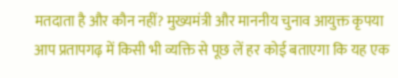मतदाता है और कौन नहीं? मुख्यमंत्री और माननीय चुनाव आयुक्त कृपया आप प्रतापगढ़ में किसी भी व्यक्ति से पूछ लें हर कोई बताएगा कि यह एक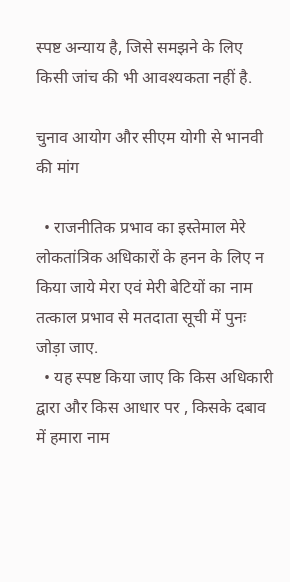स्पष्ट अन्याय है, जिसे समझने के लिए किसी जांच की भी आवश्यकता नहीं है.

चुनाव आयोग और सीएम योगी से भानवी की मांग

  • राजनीतिक प्रभाव का इस्तेमाल मेरे लोकतांत्रिक अधिकारों के हनन के लिए न किया जाये मेरा एवं मेरी बेटियों का नाम तत्काल प्रभाव से मतदाता सूची में पुनः जोड़ा जाए.
  • यह स्पष्ट किया जाए कि किस अधिकारी द्वारा और किस आधार पर , किसके दबाव में हमारा नाम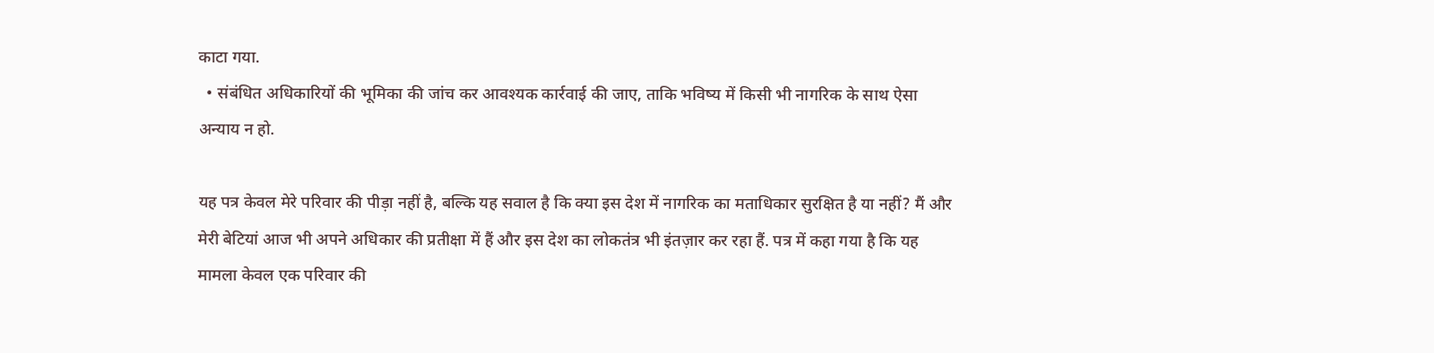काटा गया.
  • संबंधित अधिकारियों की भूमिका की जांच कर आवश्यक कार्रवाई की जाए, ताकि भविष्य में किसी भी नागरिक के साथ ऐसा अन्याय न हो.

यह पत्र केवल मेरे परिवार की पीड़ा नहीं है, बल्कि यह सवाल है कि क्या इस देश में नागरिक का मताधिकार सुरक्षित है या नहीं? मैं और मेरी बेटियां आज भी अपने अधिकार की प्रतीक्षा में हैं और इस देश का लोकतंत्र भी इंतज़ार कर रहा हैं. पत्र में कहा गया है कि यह मामला केवल एक परिवार की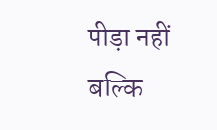पीड़ा नहीं बल्कि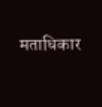मताधिकार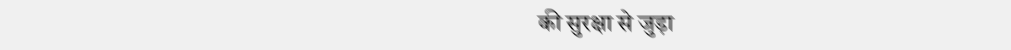की सुरक्षा से जुड़ा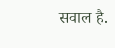सवाल है.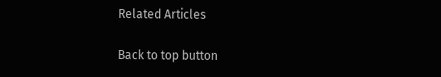Related Articles

Back to top button